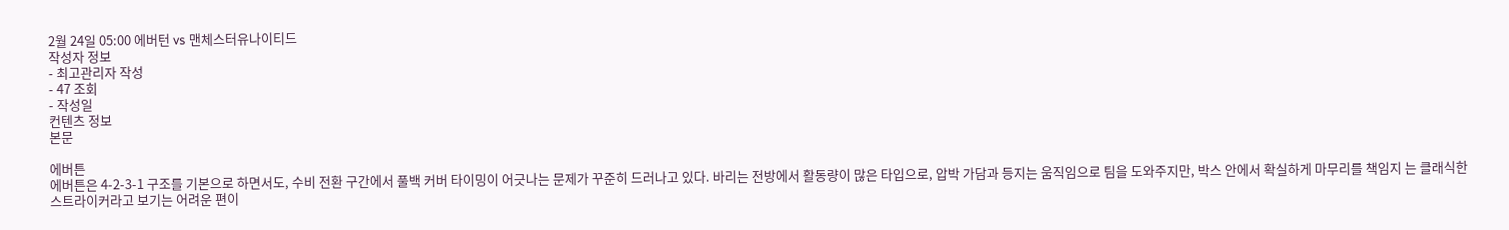2월 24일 05:00 에버턴 vs 맨체스터유나이티드
작성자 정보
- 최고관리자 작성
- 47 조회
- 작성일
컨텐츠 정보
본문

에버튼
에버튼은 4-2-3-1 구조를 기본으로 하면서도, 수비 전환 구간에서 풀백 커버 타이밍이 어긋나는 문제가 꾸준히 드러나고 있다. 바리는 전방에서 활동량이 많은 타입으로, 압박 가담과 등지는 움직임으로 팀을 도와주지만, 박스 안에서 확실하게 마무리를 책임지 는 클래식한 스트라이커라고 보기는 어려운 편이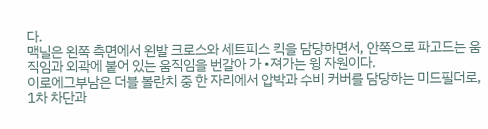다.
맥닐은 왼쪽 측면에서 왼발 크로스와 세트피스 킥을 담당하면서, 안쪽으로 파고드는 움직임과 외곽에 붙어 있는 움직임을 번갈아 가 •져가는 윙 자원이다.
이로에그부남은 더블 볼란치 중 한 자리에서 압박과 수비 커버를 담당하는 미드필더로, 1차 차단과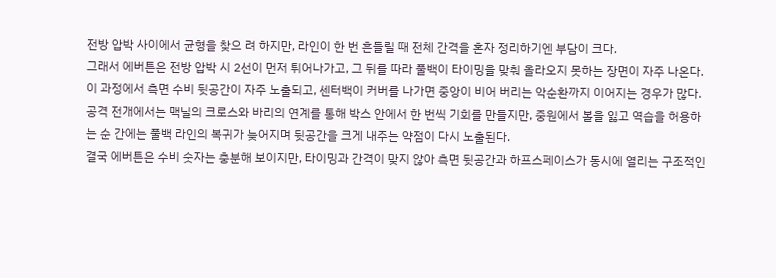전방 압박 사이에서 균형을 찾으 려 하지만, 라인이 한 번 흔들릴 때 전체 간격을 혼자 정리하기엔 부담이 크다.
그래서 에버튼은 전방 압박 시 2선이 먼저 튀어나가고, 그 뒤를 따라 풀백이 타이밍을 맞춰 올라오지 못하는 장면이 자주 나온다. 이 과정에서 측면 수비 뒷공간이 자주 노출되고, 센터백이 커버를 나가면 중앙이 비어 버리는 악순환까지 이어지는 경우가 많다. 공격 전개에서는 맥닐의 크로스와 바리의 연계를 통해 박스 안에서 한 번씩 기회를 만들지만, 중원에서 볼을 잃고 역습을 허용하는 순 간에는 풀백 라인의 복귀가 늦어지며 뒷공간을 크게 내주는 약점이 다시 노출된다.
결국 에버튼은 수비 숫자는 충분해 보이지만, 타이밍과 간격이 맞지 않아 측면 뒷공간과 하프스페이스가 동시에 열리는 구조적인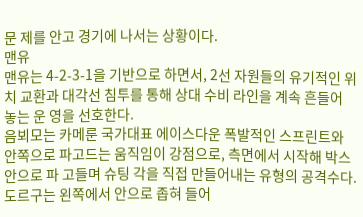문 제를 안고 경기에 나서는 상황이다.
맨유
맨유는 4-2-3-1을 기반으로 하면서, 2선 자원들의 유기적인 위치 교환과 대각선 침투를 통해 상대 수비 라인을 계속 흔들어 놓는 운 영을 선호한다.
음뵈모는 카메룬 국가대표 에이스다운 폭발적인 스프린트와 안쪽으로 파고드는 움직임이 강점으로, 측면에서 시작해 박스 안으로 파 고들며 슈팅 각을 직접 만들어내는 유형의 공격수다.
도르구는 왼쪽에서 안으로 좁혀 들어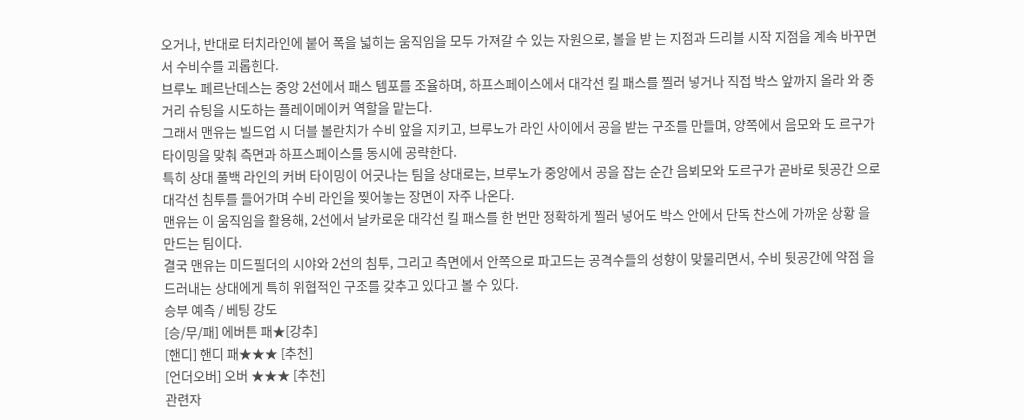오거나, 반대로 터치라인에 붙어 폭을 넓히는 움직임을 모두 가져갈 수 있는 자원으로, 볼을 받 는 지점과 드리블 시작 지점을 계속 바꾸면서 수비수를 괴롭힌다.
브루노 페르난데스는 중앙 2선에서 패스 템포를 조율하며, 하프스페이스에서 대각선 킬 패스를 찔러 넣거나 직접 박스 앞까지 올라 와 중거리 슈팅을 시도하는 플레이메이커 역할을 맡는다.
그래서 맨유는 빌드업 시 더블 볼란치가 수비 앞을 지키고, 브루노가 라인 사이에서 공을 받는 구조를 만들며, 양쪽에서 음모와 도 르구가 타이밍을 맞춰 측면과 하프스페이스를 동시에 공략한다.
특히 상대 풀백 라인의 커버 타이밍이 어긋나는 팀을 상대로는, 브루노가 중앙에서 공을 잡는 순간 음뵈모와 도르구가 곧바로 뒷공간 으로 대각선 침투를 들어가며 수비 라인을 찢어놓는 장면이 자주 나온다.
맨유는 이 움직임을 활용해, 2선에서 날카로운 대각선 킬 패스를 한 번만 정확하게 찔러 넣어도 박스 안에서 단독 찬스에 가까운 상황 을 만드는 팀이다.
결국 맨유는 미드필더의 시야와 2선의 침투, 그리고 측면에서 안쪽으로 파고드는 공격수들의 성향이 맞물리면서, 수비 뒷공간에 약점 을 드러내는 상대에게 특히 위협적인 구조를 갖추고 있다고 볼 수 있다.
승부 예측 / 베팅 강도
[승/무/패] 에버튼 패★[강추]
[핸디] 핸디 패★★★ [추천]
[언더오버] 오버 ★★★ [추천]
관련자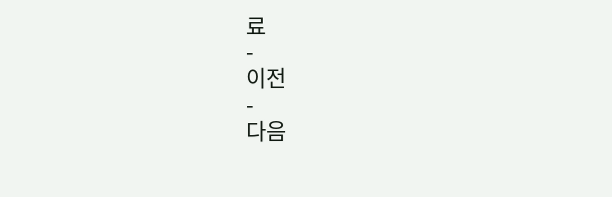료
-
이전
-
다음